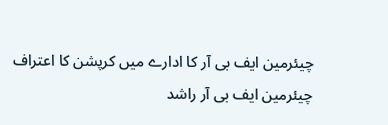چیئرمین ایف بی آر کا ادارے میں کرپشن کا اعتراف
چیئرمین ایف بی آر راشد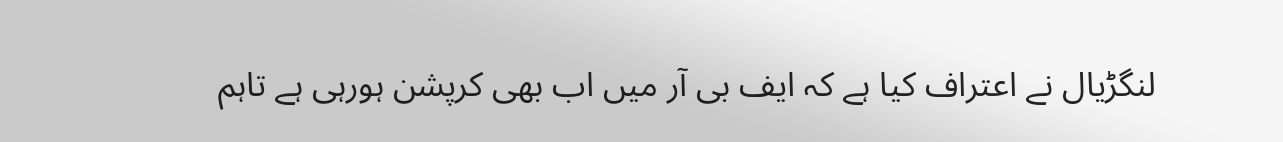لنگڑیال نے اعتراف کیا ہے کہ ایف بی آر میں اب بھی کرپشن ہورہی ہے تاہم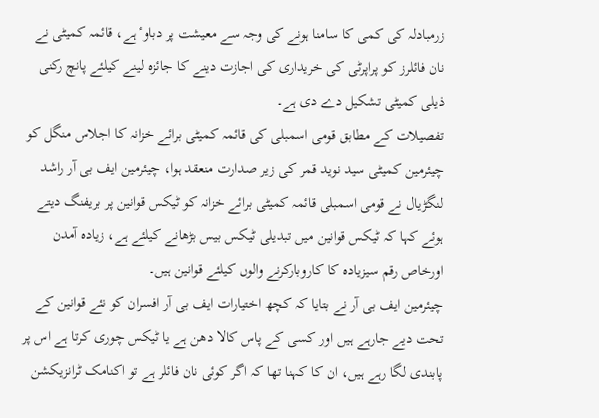زرمبادلہ کی کمی کا سامنا ہونے کی وجہ سے معیشت پر دباوٴ ہے، قائمہ کمیٹی نے نان فائلرز کو پراپرٹی کی خریداری کی اجازت دینے کا جائزہ لینے کیلئے پانچ رکنی ذیلی کمیٹی تشکیل دے دی ہے۔
تفصیلات کے مطابق قومی اسمبلی کی قائمہ کمیٹی برائے خزانہ کا اجلاس منگل کو چیئرمین کمیٹی سید نوید قمر کی زیر صدارت منعقد ہوا، چیئرمین ایف بی آر راشد لنگڑیال نے قومی اسمبلی قائمہ کمیٹی برائے خزانہ کو ٹیکس قوانین پر بریفنگ دیتے ہوئے کہا کہ ٹیکس قوانین میں تبدیلی ٹیکس بیس بڑھانے کیلئے ہے، زیادہ آمدن اورخاص رقم سیزیادہ کا کاروبارکرنے والوں کیلئے قوانین ہیں۔
چیئرمین ایف بی آر نے بتایا کہ کچھ اختیارات ایف بی آر افسران کو نئے قوانین کے تحت دیے جارہے ہیں اور کسی کے پاس کالا دھن ہے یا ٹیکس چوری کرتا ہے اس پر پابندی لگا رہے ہیں، ان کا کہنا تھا کہ اگر کوئی نان فائلر ہے تو اکنامک ٹرانزیکشن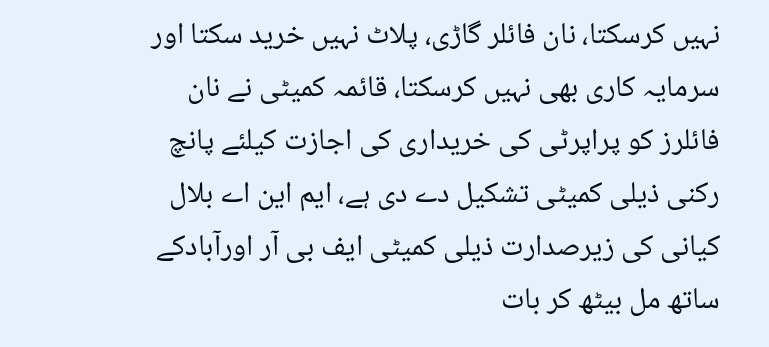نہیں کرسکتا، نان فائلر گاڑی، پلاٹ نہیں خرید سکتا اور سرمایہ کاری بھی نہیں کرسکتا، قائمہ کمیٹی نے نان فائلرز کو پراپرٹی کی خریداری کی اجازت کیلئے پانچ رکنی ذیلی کمیٹی تشکیل دے دی ہے، ایم این اے بلال کیانی کی زیرصدارت ذیلی کمیٹی ایف بی آر اورآبادکے ساتھ مل بیٹھ کر بات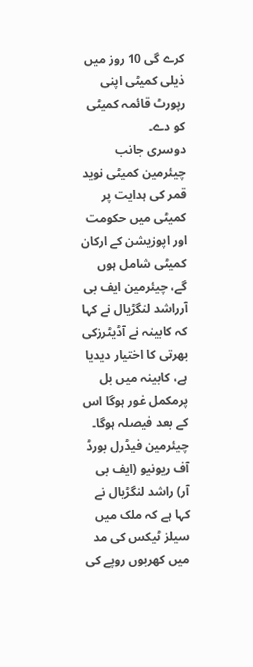کرے گی 10 روز میں ذیلی کمیٹی اپنی رپورٹ قائمہ کمیٹی کو دے۔
دوسری جانب چیئرمین کمیٹی نوید قمر کی ہدایت پر کمیٹی میں حکومت اور اپوزیشن کے ارکان کمیٹی شامل ہوں گے، چیئرمین ایف بی آرراشد لنگڑیال نے کہا کہ کابینہ نے آڈیٹرزکی بھرتی کا اختیار دیدیا ہے، کابینہ میں بل پرمکمل غور ہوگا اس کے بعد فیصلہ ہوگا۔
چیئرمین فیڈرل بورڈ آف ریونیو (ایف بی آر) راشد لنگڑیال نے کہا ہے کہ ملک میں سیلز ٹیکس کی مد میں کھربوں روپے کی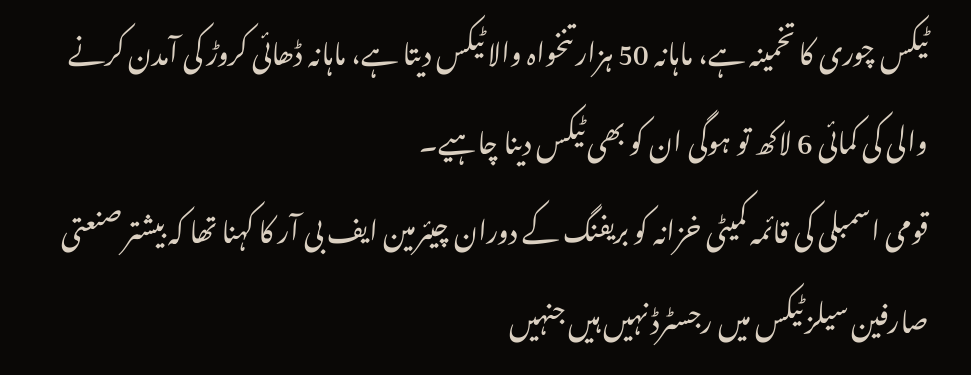ٹیکس چوری کا تخمینہ ہے، ماہانہ 50 ہزار تنخواہ والا ٹیکس دیتا ہے، ماہانہ ڈھائی کروڑ کی آمدن کرنے والی کی کمائی 6 لاکھ تو ہوگی ان کو بھی ٹیکس دینا چاہیے۔
قومی اسمبلی کی قائمہ کمیٹی خزانہ کو بریفنگ کے دوران چیئرمین ایف بی آر کا کہنا تھا کہ بیشتر صنعتی صارفین سیلز ٹیکس میں رجسٹرڈ نہیں ہیں جنہیں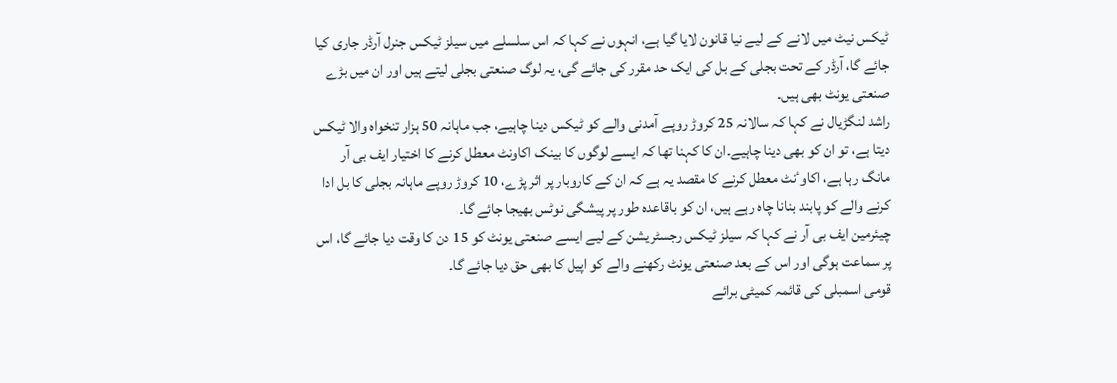ٹیکس نیٹ میں لانے کے لیے نیا قانون لایا گیا ہے، انہوں نے کہا کہ اس سلسلے میں سیلز ٹیکس جنرل آرڈر جاری کیا جائے گا، آرڈر کے تحت بجلی کے بل کی ایک حد مقرر کی جائے گی، یہ لوگ صنعتی بجلی لیتے ہیں اور ان میں بڑے صنعتی یونٹ بھی ہیں۔
راشد لنگڑیال نے کہا کہ سالانہ 25 کروڑ روپے آمدنی والے کو ٹیکس دینا چاہیے، جب ماہانہ 50 ہزار تنخواہ والا ٹیکس دیتا ہے، تو ان کو بھی دینا چاہیے۔ان کا کہنا تھا کہ ایسے لوگوں کا بینک اکاونٹ معطل کرنے کا اختیار ایف بی آر مانگ رہا ہے، اکاوٴنٹ معطل کرنے کا مقصد یہ ہے کہ ان کے کاروبار پر اثر پڑے، 10 کروڑ روپے ماہانہ بجلی کا بل ادا کرنے والے کو پابند بنانا چاہ رہے ہیں، ان کو باقاعدہ طور پر پیشگی نوٹس بھیجا جائے گا۔
چیئرمین ایف بی آر نے کہا کہ سیلز ٹیکس رجسٹریشن کے لیے ایسے صنعتی یونٹ کو 15 دن کا وقت دیا جائے گا، اس پر سماعت ہوگی اور اس کے بعد صنعتی یونٹ رکھنے والے کو اپیل کا بھی حق دیا جائے گا۔
قومی اسمبلی کی قائمہ کمیٹی برائے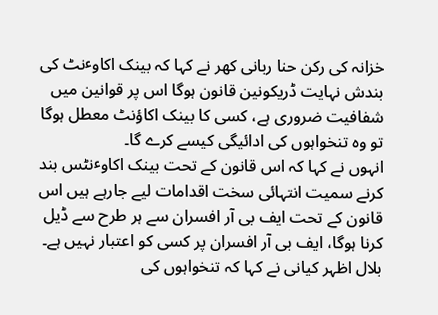خزانہ کی رکن حنا ربانی کھر نے کہا کہ بینک اکاوٴنٹ کی بندش نہایت ڈریکونین قانون ہوگا اس پر قوانین میں شفافیت ضروری ہے، کسی کا بینک اکاؤنٹ معطل ہوگا تو وہ تنخواہوں کی ادائیگی کیسے کرے گا۔
انہوں نے کہا کہ اس قانون کے تحت بینک اکاوٴنٹس بند کرنے سمیت انتہائی سخت اقدامات لیے جارہے ہیں اس قانون کے تحت ایف بی آر افسران سے ہر طرح سے ڈیل کرنا ہوگا، ایف بی آر افسران پر کسی کو اعتبار نہیں ہے۔
بلال اظہر کیانی نے کہا کہ تنخواہوں کی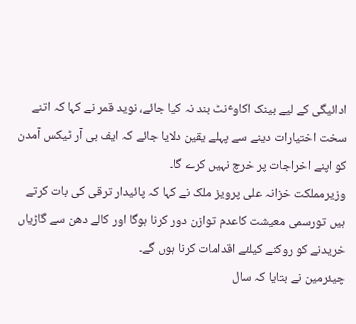ادائیگی کے لیے بینک اکاوٴنٹ بند نہ کیا جائے، نوید قمر نے کہا کہ اتنے سخت اختیارات دینے سے پہلے یقین دلایا جائے کہ ایف بی آر ٹیکس آمدن کو اپنے اخراجات پر خرچ نہیں کرے گا۔
وزیرمملکت خزانہ علی پرویز ملک نے کہا کہ پائیدار ترقی کی بات کرتے ہیں تورسمی معیشت کاعدم توازن دور کرنا ہوگا اور کالے دھن سے گاڑیاں خریدنے کو روکنے کیلئے اقدامات کرنا ہوں گے۔
چیئرمین نے بتایا کہ سال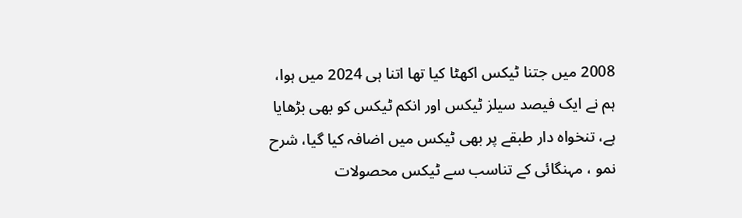2008 میں جتنا ٹیکس اکھٹا کیا تھا اتنا ہی 2024 میں ہوا، ہم نے ایک فیصد سیلز ٹیکس اور انکم ٹیکس کو بھی بڑھایا ہے، تنخواہ دار طبقے پر بھی ٹیکس میں اضافہ کیا گیا، شرح نمو ، مہنگائی کے تناسب سے ٹیکس محصولات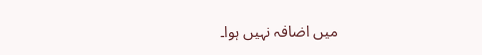میں اضافہ نہیں ہوا۔